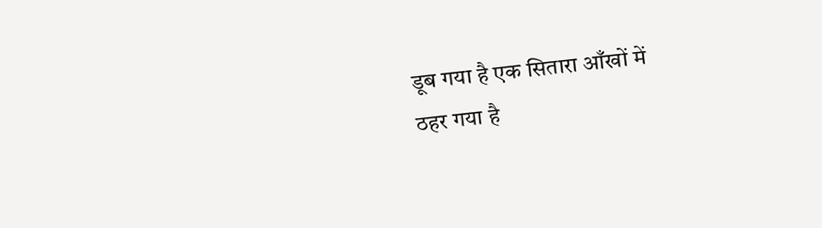डूब गया है एक सितारा आँखों में
ठहर गया है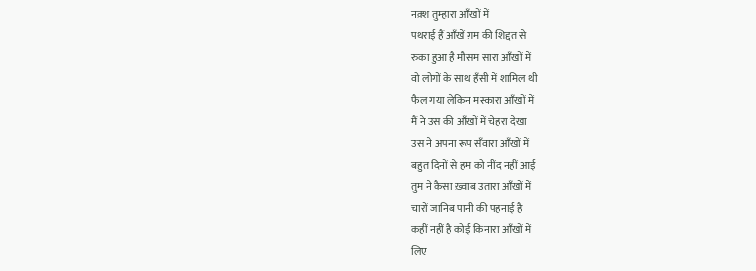नक़्श तुम्हारा आँखों में
पथराई हैं आँखें ग़म की शिद्दत से
रुका हुआ है मौसम सारा आँखों में
वो लोगों के साथ हँसी में शामिल थी
फैल गया लेकिन मस्कारा आँखों में
मैं ने उस की आँखों में चेहरा देखा
उस ने अपना रूप सँवारा आँखों में
बहुत दिनों से हम को नींद नहीं आई
तुम ने कैसा ख़्वाब उतारा आँखों में
चारों जानिब पानी की पहनाई है
कहीं नहीं है कोई किनारा आँखों में
लिए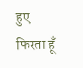हुए फिरता हूँ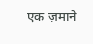एक ज़माने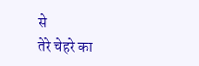से
तेरे चेहरे का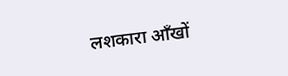लशकारा आँखों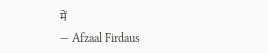में
— Afzaal Firdaus